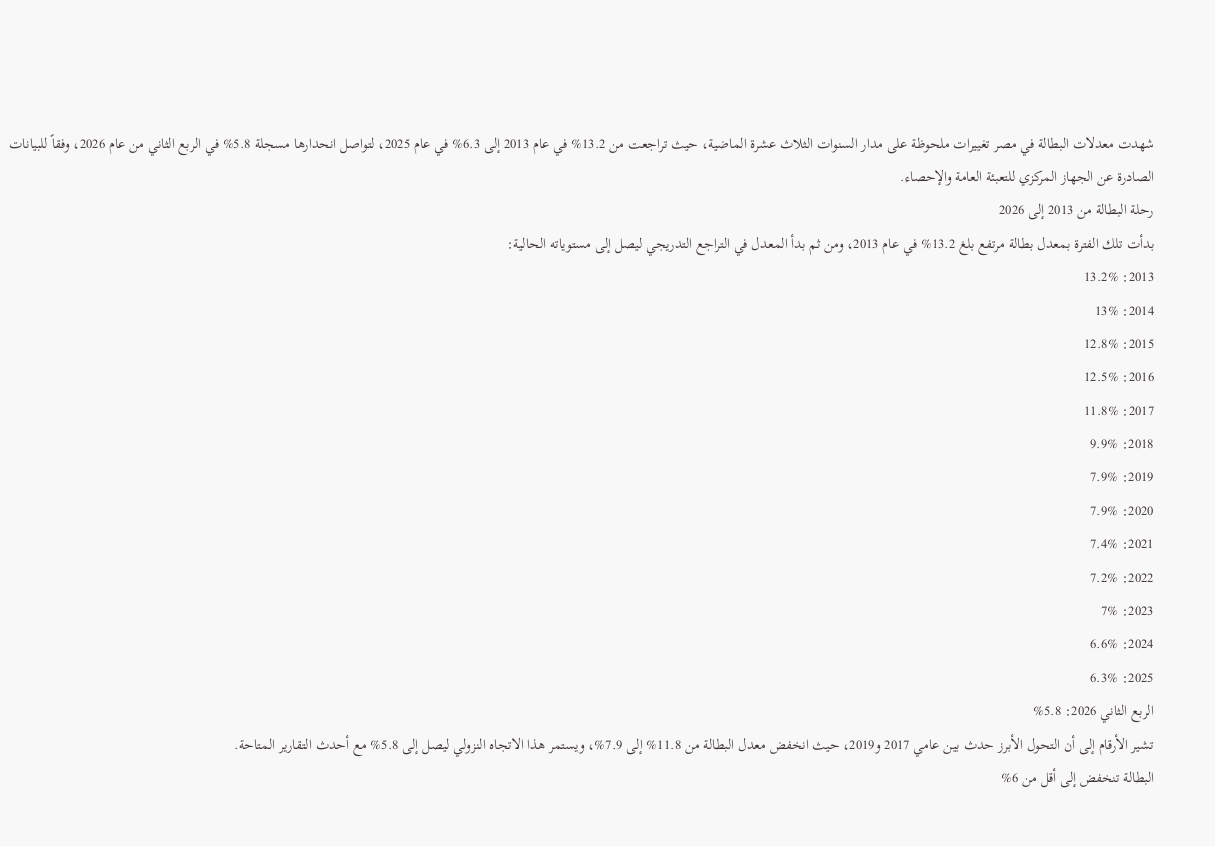شهدت معدلات البطالة في مصر تغييرات ملحوظة على مدار السنوات الثلاث عشرة الماضية، حيث تراجعت من 13.2% في عام 2013 إلى 6.3% في عام 2025، لتواصل انحدارها مسجلة 5.8% في الربع الثاني من عام 2026، وفقاً للبيانات الصادرة عن الجهاز المركزي للتعبئة العامة والإحصاء.
رحلة البطالة من 2013 إلى 2026
بدأت تلك الفترة بمعدل بطالة مرتفع بلغ 13.2% في عام 2013، ومن ثم بدأ المعدل في التراجع التدريجي ليصل إلى مستوياته الحالية:
2013: 13.2%
2014: 13%
2015: 12.8%
2016: 12.5%
2017: 11.8%
2018: 9.9%
2019: 7.9%
2020: 7.9%
2021: 7.4%
2022: 7.2%
2023: 7%
2024: 6.6%
2025: 6.3%
الربع الثاني 2026: 5.8%
تشير الأرقام إلى أن التحول الأبرز حدث بين عامي 2017 و2019، حيث انخفض معدل البطالة من 11.8% إلى 7.9%، ويستمر هذا الاتجاه النزولي ليصل إلى 5.8% مع أحدث التقارير المتاحة.
البطالة تنخفض إلى أقل من 6%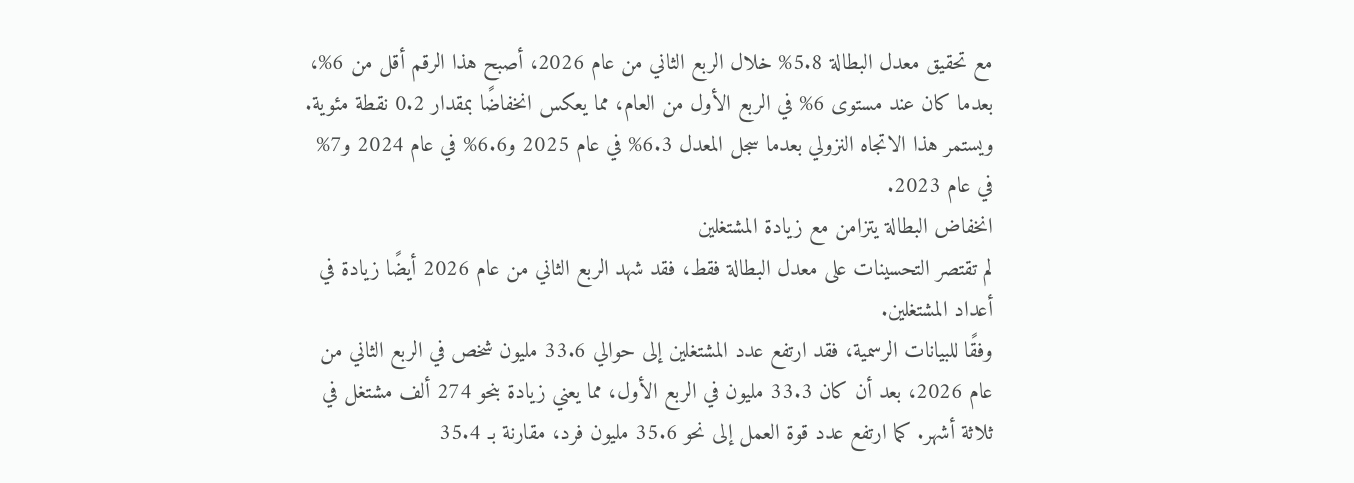مع تحقيق معدل البطالة 5.8% خلال الربع الثاني من عام 2026، أصبح هذا الرقم أقل من 6%، بعدما كان عند مستوى 6% في الربع الأول من العام، مما يعكس انخفاضًا بمقدار 0.2 نقطة مئوية. ويستمر هذا الاتجاه النزولي بعدما سجل المعدل 6.3% في عام 2025 و6.6% في عام 2024 و7% في عام 2023.
انخفاض البطالة يتزامن مع زيادة المشتغلين
لم تقتصر التحسينات على معدل البطالة فقط، فقد شهد الربع الثاني من عام 2026 أيضًا زيادة في أعداد المشتغلين.
وفقًا للبيانات الرسمية، فقد ارتفع عدد المشتغلين إلى حوالي 33.6 مليون شخص في الربع الثاني من عام 2026، بعد أن كان 33.3 مليون في الربع الأول، مما يعني زيادة بنحو 274 ألف مشتغل في ثلاثة أشهر. كما ارتفع عدد قوة العمل إلى نحو 35.6 مليون فرد، مقارنة بـ 35.4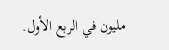مليون في الربع الأول.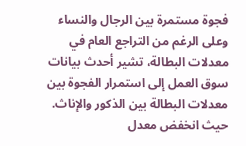فجوة مستمرة بين الرجال والنساء
وعلى الرغم من التراجع العام في معدلات البطالة، تشير أحدث بيانات سوق العمل إلى استمرار الفجوة بين معدلات البطالة بين الذكور والإناث. حيث انخفض معدل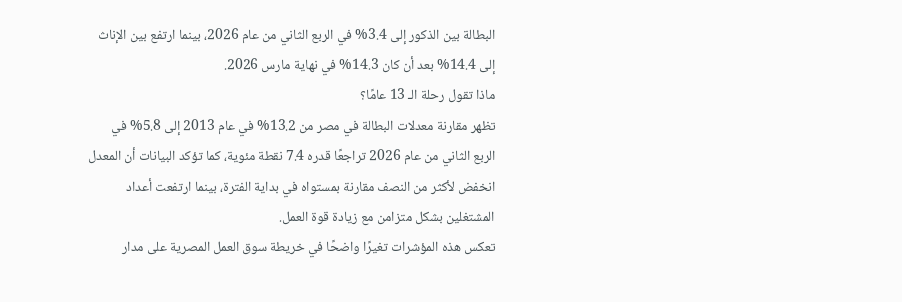البطالة بين الذكور إلى 3.4% في الربع الثاني من عام 2026، بينما ارتفع بين الإناث إلى 14.4% بعد أن كان 14.3% في نهاية مارس 2026.
ماذا تقول رحلة الـ 13 عامًا؟
تظهر مقارنة معدلات البطالة في مصر من 13.2% في عام 2013 إلى 5.8% في الربع الثاني من عام 2026 تراجعًا قدره 7.4 نقطة مئوية، كما تؤكد البيانات أن المعدل انخفض لأكثر من النصف مقارنة بمستواه في بداية الفترة، بينما ارتفعت أعداد المشتغلين بشكل متزامن مع زيادة قوة العمل.
تعكس هذه المؤشرات تغيرًا واضحًا في خريطة سوق العمل المصرية على مدار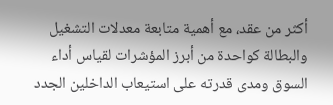أكثر من عقد، مع أهمية متابعة معدلات التشغيل والبطالة كواحدة من أبرز المؤشرات لقياس أداء السوق ومدى قدرته على استيعاب الداخلين الجدد